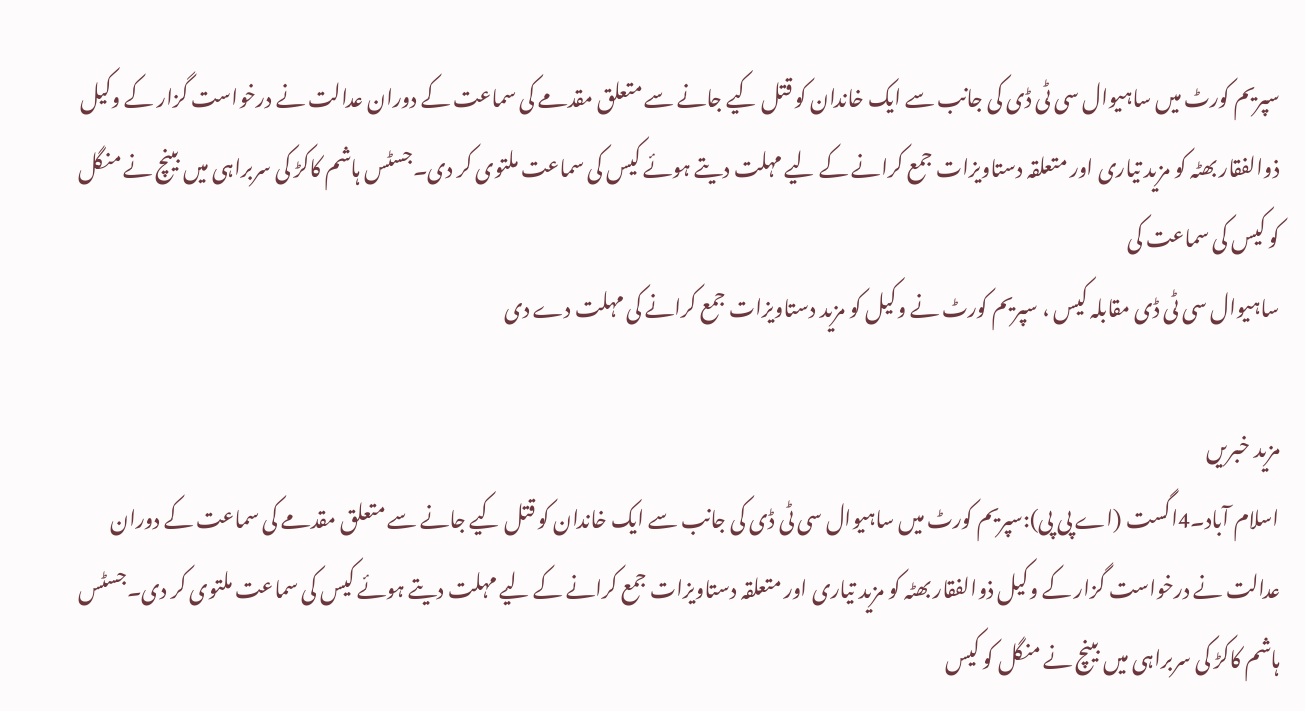سپریم کورٹ میں ساہیوال سی ٹی ڈی کی جانب سے ایک خاندان کو قتل کیے جانے سے متعلق مقدمے کی سماعت کے دوران عدالت نے درخواست گزار کے وکیل ذوالفقار بھٹہ کو مزید تیاری اور متعلقہ دستاویزات جمع کرانے کے لیے مہلت دیتے ہوئے کیس کی سماعت ملتوی کر دی۔جسٹس ہاشم کاکڑ کی سربراہی میں بینچ نے منگل کو کیس کی سماعت کی
ساہیوال سی ٹی ڈی مقابلہ کیس ، سپریم کورٹ نے وکیل کو مزید دستاویزات جمع کرانے کی مہلت دے دی

مزید خبریں
اسلام آباد۔4اگست (اے پی پی):سپریم کورٹ میں ساہیوال سی ٹی ڈی کی جانب سے ایک خاندان کو قتل کیے جانے سے متعلق مقدمے کی سماعت کے دوران عدالت نے درخواست گزار کے وکیل ذوالفقار بھٹہ کو مزید تیاری اور متعلقہ دستاویزات جمع کرانے کے لیے مہلت دیتے ہوئے کیس کی سماعت ملتوی کر دی۔جسٹس ہاشم کاکڑ کی سربراہی میں بینچ نے منگل کو کیس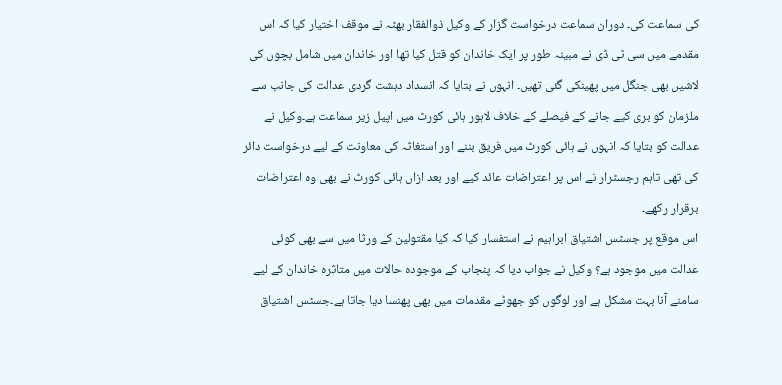کی سماعت کی۔ دوران سماعت درخواست گزار کے وکیل ذوالفقار بھٹہ نے موقف اختیار کیا کہ اس مقدمے میں سی ٹی ڈی نے مبینہ طور پر ایک خاندان کو قتل کیا تھا اور خاندان میں شامل بچوں کی لاشیں بھی جنگل میں پھینکی گئی تھیں۔ انہوں نے بتایا کہ انسداد دہشت گردی عدالت کی جانب سے ملزمان کو بری کیے جانے کے فیصلے کے خلاف لاہور ہائی کورٹ میں اپیل زیر سماعت ہے۔وکیل نے عدالت کو بتایا کہ انہوں نے ہائی کورٹ میں فریق بننے اور استغاثہ کی معاونت کے لیے درخواست دائر کی تھی تاہم رجسٹرار نے اس پر اعتراضات عائد کیے اور بعد ازاں ہائی کورٹ نے بھی وہ اعتراضات برقرار رکھے۔
اس موقع پر جسٹس اشتیاق ابراہیم نے استفسار کیا کہ کیا مقتولین کے ورثا میں سے بھی کوئی عدالت میں موجود ہے؟ وکیل نے جواب دیا کہ پنجاب کے موجودہ حالات میں متاثرہ خاندان کے لیے سامنے آنا بہت مشکل ہے اور لوگوں کو جھوٹے مقدمات میں بھی پھنسا دیا جاتا ہے۔جسٹس اشتیاق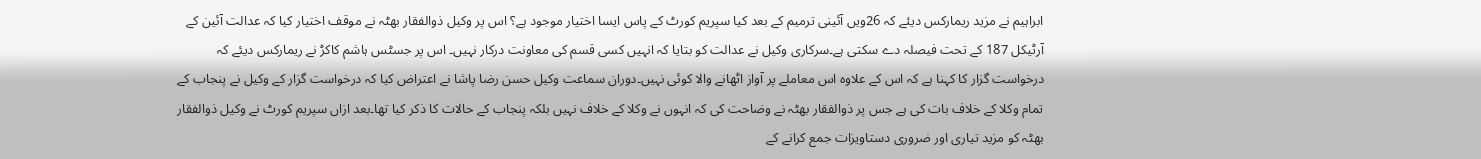ابراہیم نے مزید ریمارکس دیئے کہ 26ویں آئینی ترمیم کے بعد کیا سپریم کورٹ کے پاس ایسا اختیار موجود ہے؟ اس پر وکیل ذوالفقار بھٹہ نے موقف اختیار کیا کہ عدالت آئین کے آرٹیکل 187 کے تحت فیصلہ دے سکتی ہے۔سرکاری وکیل نے عدالت کو بتایا کہ انہیں کسی قسم کی معاونت درکار نہیں۔ اس پر جسٹس ہاشم کاکڑ نے ریمارکس دیئے کہ درخواست گزار کا کہنا ہے کہ اس کے علاوہ اس معاملے پر آواز اٹھانے والا کوئی نہیں۔دوران سماعت وکیل حسن رضا پاشا نے اعتراض کیا کہ درخواست گزار کے وکیل نے پنجاب کے تمام وکلا کے خلاف بات کی ہے جس پر ذوالفقار بھٹہ نے وضاحت کی کہ انہوں نے وکلا کے خلاف نہیں بلکہ پنجاب کے حالات کا ذکر کیا تھا۔بعد ازاں سپریم کورٹ نے وکیل ذوالفقار بھٹہ کو مزید تیاری اور ضروری دستاویزات جمع کرانے کے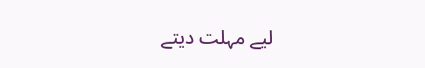لیے مہلت دیتے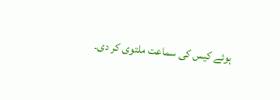ہوئے کیس کی سماعت ملتوی کر دی۔